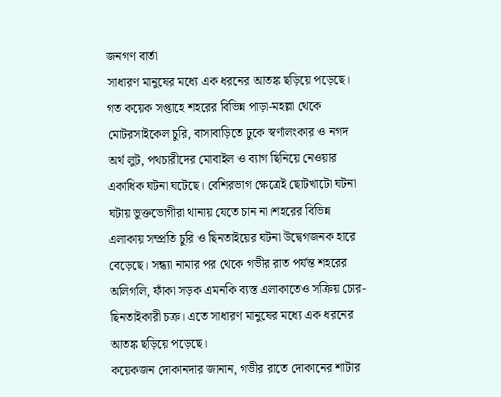জনগণ বার্তা
সাধারণ মানুষের মধ্যে এক ধরনের আতঙ্ক ছড়িয়ে পড়েছে। গত কয়েক সপ্তাহে শহরের বিভিন্ন পাড়া-মহল্লা থেকে মোটরসাইকেল চুরি, বাসাবাড়িতে ঢুকে স্বর্ণালংকার ও নগদ অর্থ লুট, পথচারীদের মোবাইল ও ব্যাগ ছিনিয়ে নেওয়ার একাধিক ঘটনা ঘটেছে। বেশিরভাগ ক্ষেত্রেই ছোটখাটো ঘটনা ঘটায় ভুক্তভোগীরা থানায় যেতে চান না।শহরের বিভিন্ন এলাকায় সম্প্রতি চুরি ও ছিনতাইয়ের ঘটনা উদ্বেগজনক হারে বেড়েছে। সন্ধ্যা নামার পর থেকে গভীর রাত পর্যন্ত শহরের অলিগলি, ফাঁকা সড়ক এমনকি ব্যস্ত এলাকাতেও সক্রিয় চোর-ছিনতাইকারী চক্র। এতে সাধারণ মানুষের মধ্যে এক ধরনের আতঙ্ক ছড়িয়ে পড়েছে।
কয়েকজন দোকানদার জানান, গভীর রাতে দোকানের শাটার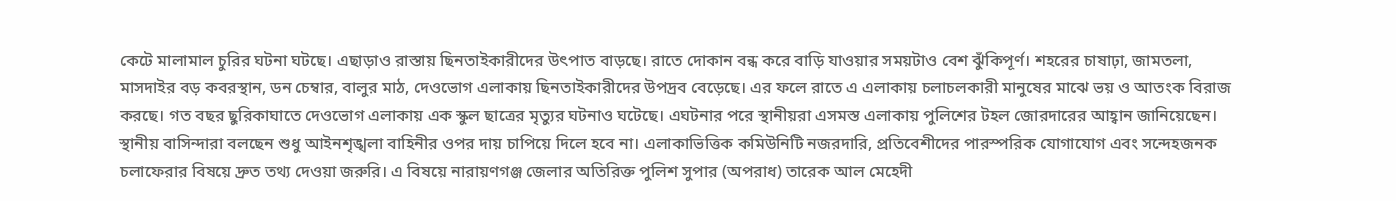কেটে মালামাল চুরির ঘটনা ঘটছে। এছাড়াও রাস্তায় ছিনতাইকারীদের উৎপাত বাড়ছে। রাতে দোকান বন্ধ করে বাড়ি যাওয়ার সময়টাও বেশ ঝুঁকিপূর্ণ। শহরের চাষাঢ়া, জামতলা, মাসদাইর বড় কবরস্থান, ডন চেম্বার, বালুর মাঠ, দেওভোগ এলাকায় ছিনতাইকারীদের উপদ্রব বেড়েছে। এর ফলে রাতে এ এলাকায় চলাচলকারী মানুষের মাঝে ভয় ও আতংক বিরাজ করছে। গত বছর ছুরিকাঘাতে দেওভোগ এলাকায় এক স্কুল ছাত্রের মৃত্যুর ঘটনাও ঘটেছে। এঘটনার পরে স্থানীয়রা এসমস্ত এলাকায় পুলিশের টহল জোরদারের আহ্বান জানিয়েছেন। স্থানীয় বাসিন্দারা বলছেন শুধু আইনশৃঙ্খলা বাহিনীর ওপর দায় চাপিয়ে দিলে হবে না। এলাকাভিত্তিক কমিউনিটি নজরদারি, প্রতিবেশীদের পারস্পরিক যোগাযোগ এবং সন্দেহজনক চলাফেরার বিষয়ে দ্রুত তথ্য দেওয়া জরুরি। এ বিষয়ে নারায়ণগঞ্জ জেলার অতিরিক্ত পুলিশ সুপার (অপরাধ) তারেক আল মেহেদী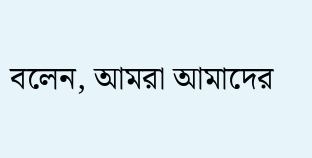বলেন, আমরা আমাদের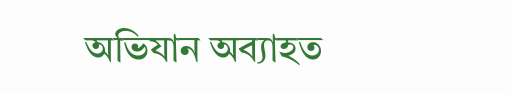অভিযান অব্যাহত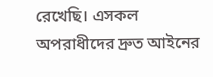রেখেছি। এসকল অপরাধীদের দ্রুত আইনের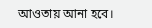আওতায় আনা হবে।